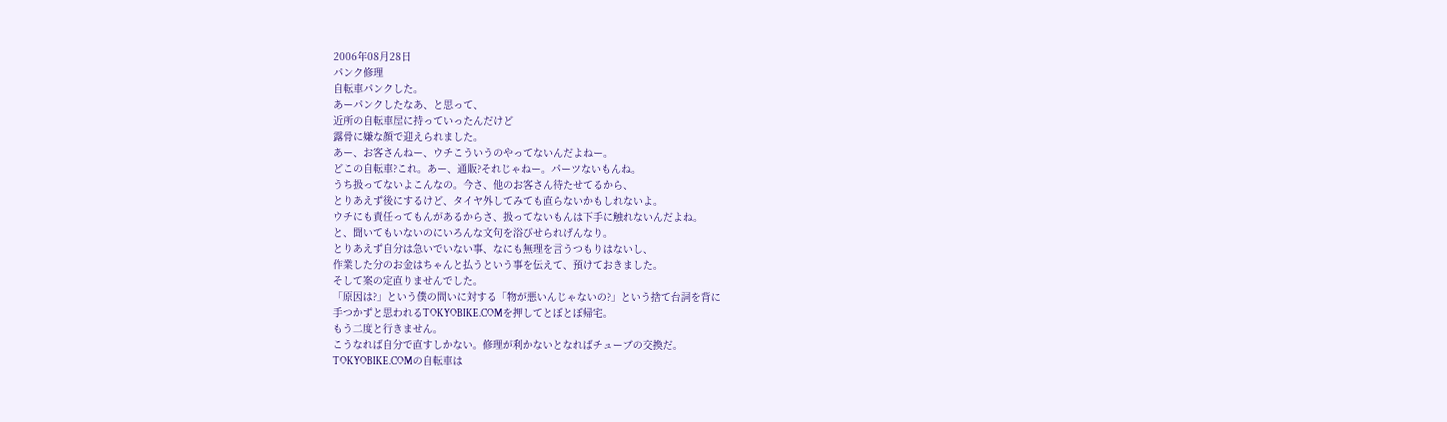2006年08月28日
パンク修理
自転車パンクした。
あーパンクしたなあ、と思って、
近所の自転車屋に持っていったんだけど
露骨に嫌な顔で迎えられました。
あー、お客さんねー、ウチこういうのやってないんだよねー。
どこの自転車?これ。あー、通販?それじゃねー。パーツないもんね。
うち扱ってないよこんなの。今さ、他のお客さん待たせてるから、
とりあえず後にするけど、タイヤ外してみても直らないかもしれないよ。
ウチにも責任ってもんがあるからさ、扱ってないもんは下手に触れないんだよね。
と、聞いてもいないのにいろんな文句を浴びせられげんなり。
とりあえず自分は急いでいない事、なにも無理を言うつもりはないし、
作業した分のお金はちゃんと払うという事を伝えて、預けておきました。
そして案の定直りませんでした。
「原因は?」という僕の問いに対する「物が悪いんじゃないの?」という捨て台詞を背に
手つかずと思われるTOKYOBIKE.COMを押してとぼとぼ帰宅。
もう二度と行きません。
こうなれば自分で直すしかない。修理が利かないとなればチューブの交換だ。
TOKYOBIKE.COMの自転車は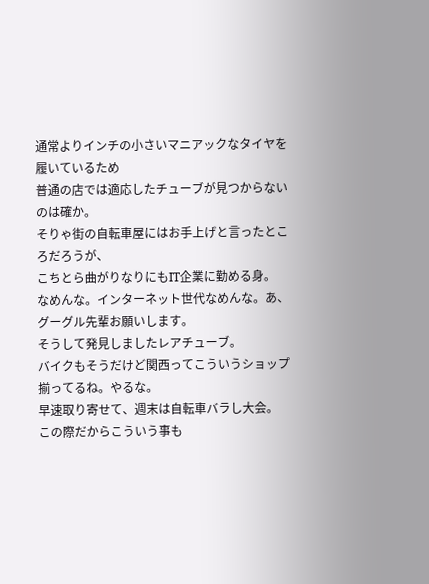通常よりインチの小さいマニアックなタイヤを履いているため
普通の店では適応したチューブが見つからないのは確か。
そりゃ街の自転車屋にはお手上げと言ったところだろうが、
こちとら曲がりなりにもIT企業に勤める身。
なめんな。インターネット世代なめんな。あ、グーグル先輩お願いします。
そうして発見しましたレアチューブ。
バイクもそうだけど関西ってこういうショップ揃ってるね。やるな。
早速取り寄せて、週末は自転車バラし大会。
この際だからこういう事も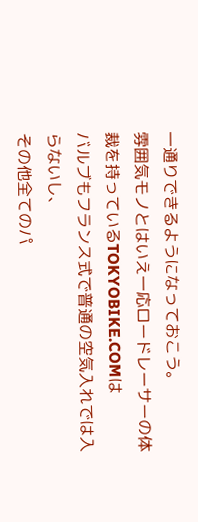一通りできるようになっておこう。
雰囲気モノとはいえ一応ロードレーサーの体裁を持っているTOKYOBIKE.COMは
バルブもフランス式で普通の空気入れでは入らないし、
その他全てのパ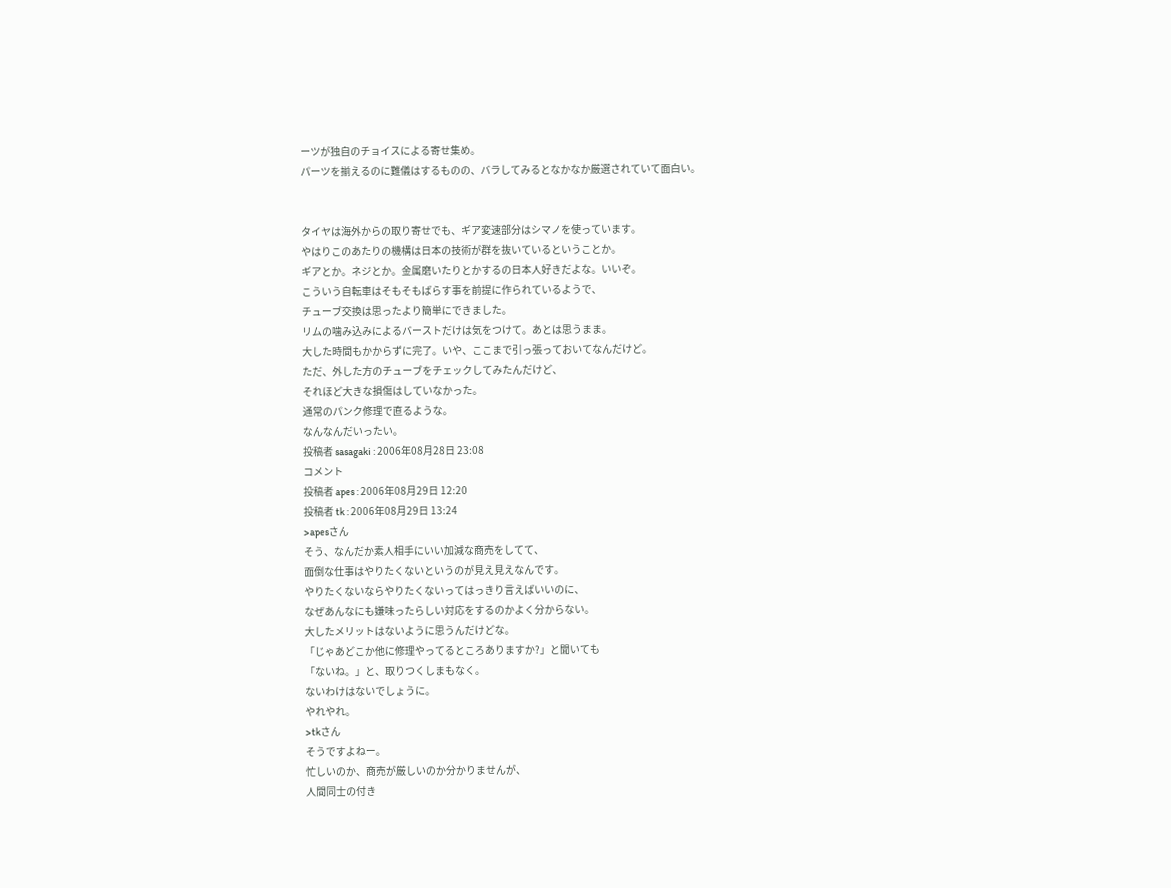ーツが独自のチョイスによる寄せ集め。
パーツを揃えるのに難儀はするものの、バラしてみるとなかなか厳選されていて面白い。


タイヤは海外からの取り寄せでも、ギア変速部分はシマノを使っています。
やはりこのあたりの機構は日本の技術が群を抜いているということか。
ギアとか。ネジとか。金属磨いたりとかするの日本人好きだよな。いいぞ。
こういう自転車はそもそもばらす事を前提に作られているようで、
チューブ交換は思ったより簡単にできました。
リムの噛み込みによるバーストだけは気をつけて。あとは思うまま。
大した時間もかからずに完了。いや、ここまで引っ張っておいてなんだけど。
ただ、外した方のチューブをチェックしてみたんだけど、
それほど大きな損傷はしていなかった。
通常のパンク修理で直るような。
なんなんだいったい。
投稿者 sasagaki : 2006年08月28日 23:08
コメント
投稿者 apes : 2006年08月29日 12:20
投稿者 tk : 2006年08月29日 13:24
>apesさん
そう、なんだか素人相手にいい加減な商売をしてて、
面倒な仕事はやりたくないというのが見え見えなんです。
やりたくないならやりたくないってはっきり言えばいいのに、
なぜあんなにも嫌味ったらしい対応をするのかよく分からない。
大したメリットはないように思うんだけどな。
「じゃあどこか他に修理やってるところありますか?」と聞いても
「ないね。」と、取りつくしまもなく。
ないわけはないでしょうに。
やれやれ。
>tkさん
そうですよねー。
忙しいのか、商売が厳しいのか分かりませんが、
人間同士の付き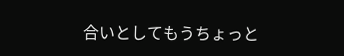合いとしてもうちょっと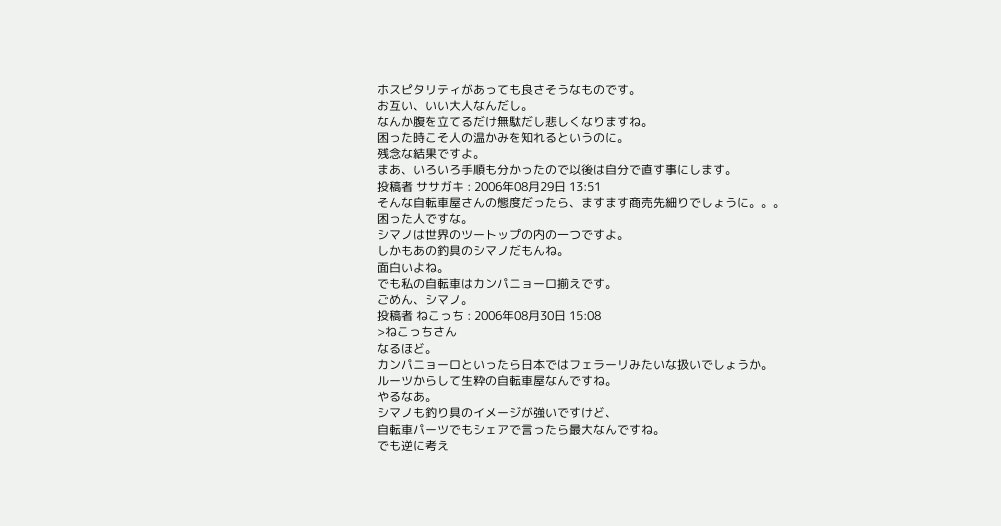ホスピタリティがあっても良さそうなものです。
お互い、いい大人なんだし。
なんか腹を立てるだけ無駄だし悲しくなりますね。
困った時こそ人の温かみを知れるというのに。
残念な結果ですよ。
まあ、いろいろ手順も分かったので以後は自分で直す事にします。
投稿者 ササガキ : 2006年08月29日 13:51
そんな自転車屋さんの態度だったら、ますます商売先細りでしょうに。。。
困った人ですな。
シマノは世界のツートップの内の一つですよ。
しかもあの釣具のシマノだもんね。
面白いよね。
でも私の自転車はカンパニョーロ揃えです。
ごめん、シマノ。
投稿者 ねこっち : 2006年08月30日 15:08
>ねこっちさん
なるほど。
カンパニョーロといったら日本ではフェラーリみたいな扱いでしょうか。
ルーツからして生粋の自転車屋なんですね。
やるなあ。
シマノも釣り具のイメージが強いですけど、
自転車パーツでもシェアで言ったら最大なんですね。
でも逆に考え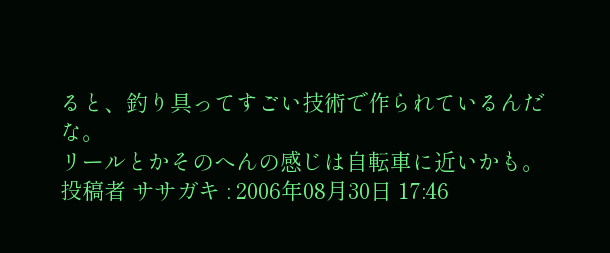ると、釣り具ってすごい技術で作られているんだな。
リールとかそのへんの感じは自転車に近いかも。
投稿者 ササガキ : 2006年08月30日 17:46